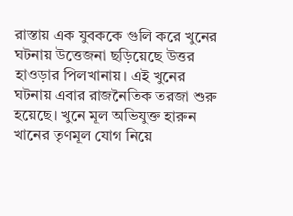রাস্তায় এক যুবককে গুলি করে খুনের ঘটনায় উত্তেজনা ছড়িয়েছে উত্তর হাওড়ার পিলখানায়। এই খুনের ঘটনায় এবার রাজনৈতিক তরজা শুরু হয়েছে। খুনে মূল অভিযুক্ত হারুন খানের তৃণমূল যোগ নিয়ে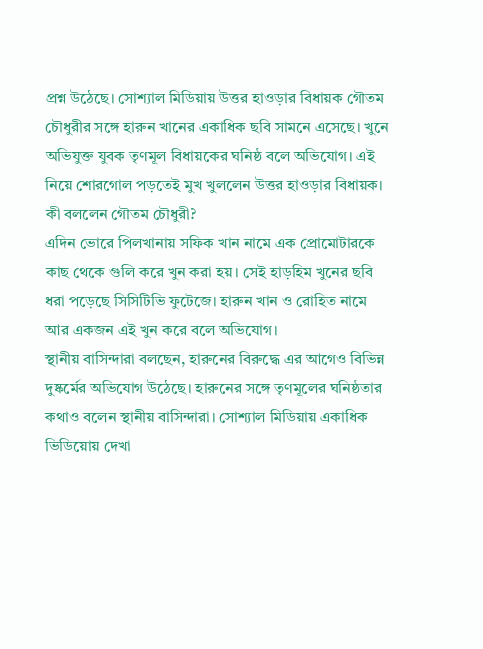প্রশ্ন উঠেছে। সোশ্যাল মিডিয়ায় উত্তর হাওড়ার বিধায়ক গৌতম চৌধুরীর সঙ্গে হারুন খানের একাধিক ছবি সামনে এসেছে। খুনে অভিযুক্ত যুবক তৃণমূল বিধায়কের ঘনিষ্ঠ বলে অভিযোগ। এই নিয়ে শোরগোল পড়তেই মুখ খুললেন উত্তর হাওড়ার বিধায়ক। কী বললেন গৌতম চৌধুরী?
এদিন ভোরে পিলখানায় সফিক খান নামে এক প্রোমোটারকে কাছ থেকে গুলি করে খুন করা হয়। সেই হাড়হিম খুনের ছবি ধরা পড়েছে সিসিটিভি ফুটেজে। হারুন খান ও রোহিত নামে আর একজন এই খুন করে বলে অভিযোগ।
স্থানীয় বাসিন্দারা বলছেন, হারুনের বিরুদ্ধে এর আগেও বিভিন্ন দুষ্কর্মের অভিযোগ উঠেছে। হারুনের সঙ্গে তৃণমূলের ঘনিষ্ঠতার কথাও বলেন স্থানীয় বাসিন্দারা। সোশ্যাল মিডিয়ায় একাধিক ভিডিয়োয় দেখা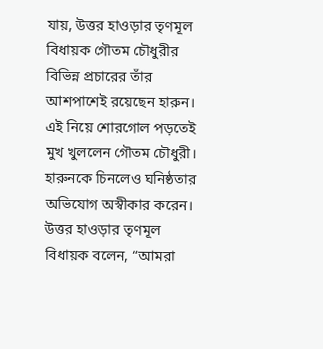যায়, উত্তর হাওড়ার তৃণমূল বিধায়ক গৌতম চৌধুরীর বিভিন্ন প্রচারের তাঁর আশপাশেই রয়েছেন হারুন।
এই নিয়ে শোরগোল পড়তেই মুখ খুললেন গৌতম চৌধুরী। হারুনকে চিনলেও ঘনিষ্ঠতার অভিযোগ অস্বীকার করেন। উত্তর হাওড়ার তৃণমূল বিধায়ক বলেন, “আমরা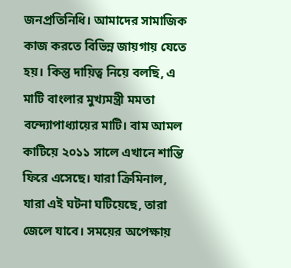জনপ্রতিনিধি। আমাদের সামাজিক কাজ করতে বিভিন্ন জায়গায় যেতে হয়। কিন্তু দায়িত্ব নিয়ে বলছি, এ মাটি বাংলার মুখ্যমন্ত্রী মমতা বন্দ্যোপাধ্যায়ের মাটি। বাম আমল কাটিয়ে ২০১১ সালে এখানে শান্তি ফিরে এসেছে। যারা ক্রিমিনাল, যারা এই ঘটনা ঘটিয়েছে, তারা জেলে যাবে। সময়ের অপেক্ষায়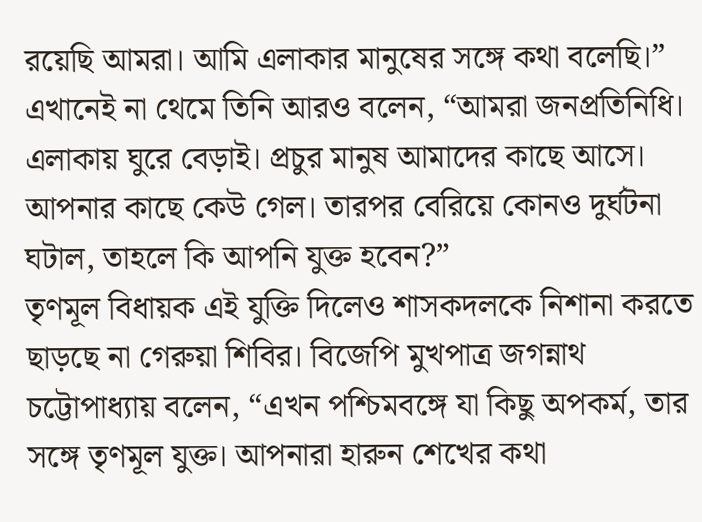রয়েছি আমরা। আমি এলাকার মানুষের সঙ্গে কথা বলেছি।” এখানেই না থেমে তিনি আরও বলেন, “আমরা জনপ্রতিনিধি। এলাকায় ঘুরে বেড়াই। প্রচুর মানুষ আমাদের কাছে আসে। আপনার কাছে কেউ গেল। তারপর বেরিয়ে কোনও দুর্ঘটনা ঘটাল, তাহলে কি আপনি যুক্ত হবেন?”
তৃণমূল বিধায়ক এই যুক্তি দিলেও শাসকদলকে নিশানা করতে ছাড়ছে না গেরুয়া শিবির। বিজেপি মুখপাত্র জগন্নাথ চট্টোপাধ্যায় বলেন, “এখন পশ্চিমবঙ্গে যা কিছু অপকর্ম, তার সঙ্গে তৃণমূল যুক্ত। আপনারা হারুন শেখের কথা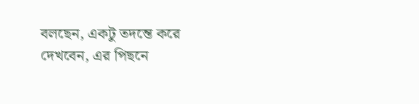বলছেন, একটু তদন্তে করে দেখবেন, এর পিছনে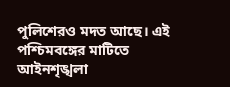পুলিশেরও মদত আছে। এই পশ্চিমবঙ্গের মাটিতে আইনশৃঙ্খলা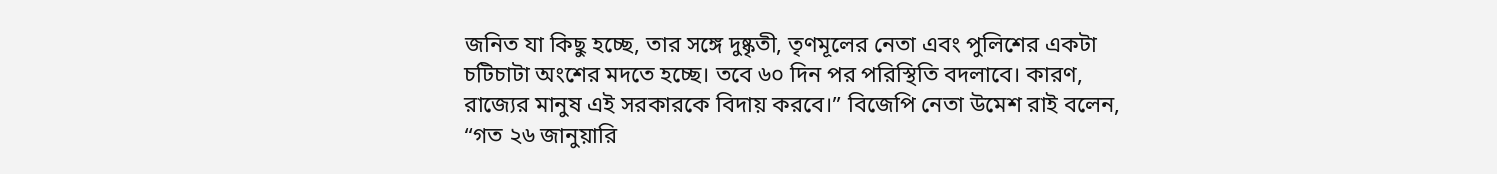জনিত যা কিছু হচ্ছে, তার সঙ্গে দুষ্কৃতী, তৃণমূলের নেতা এবং পুলিশের একটা চটিচাটা অংশের মদতে হচ্ছে। তবে ৬০ দিন পর পরিস্থিতি বদলাবে। কারণ, রাজ্যের মানুষ এই সরকারকে বিদায় করবে।” বিজেপি নেতা উমেশ রাই বলেন, “গত ২৬ জানুয়ারি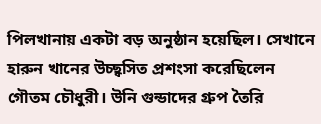পিলখানায় একটা বড় অনুষ্ঠান হয়েছিল। সেখানে হারুন খানের উচ্ছ্বসিত প্রশংসা করেছিলেন গৌতম চৌধুরী। উনি গুন্ডাদের গ্রুপ তৈরি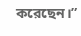করেছেন।”